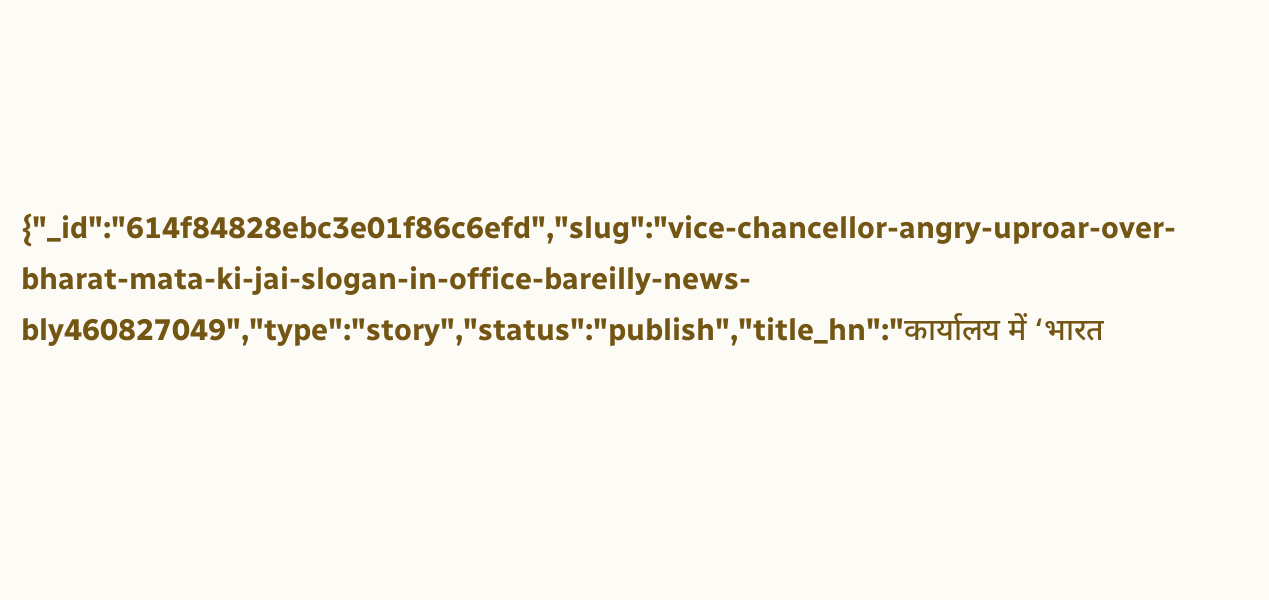{"_id":"614f84828ebc3e01f86c6efd","slug":"vice-chancellor-angry-uproar-over-bharat-mata-ki-jai-slogan-in-office-bareilly-news-bly460827049","type":"story","status":"publish","title_hn":"कार्यालय में ‘भारत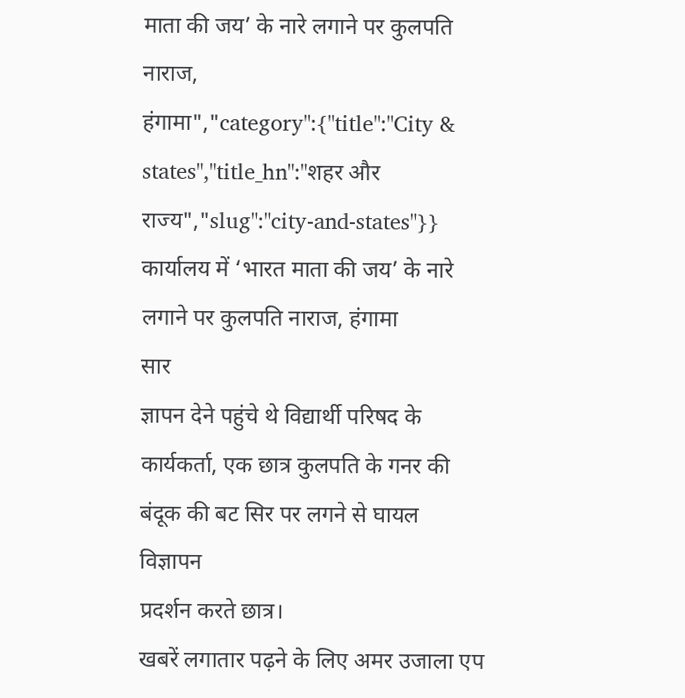माता की जय’ के नारे लगाने पर कुलपति नाराज, हंगामा","category":{"title":"City & states","title_hn":"शहर और राज्य","slug":"city-and-states"}}
कार्यालय में ‘भारत माता की जय’ के नारे लगाने पर कुलपति नाराज, हंगामा
सार
ज्ञापन देने पहुंचे थे विद्यार्थी परिषद के कार्यकर्ता, एक छात्र कुलपति के गनर की बंदूक की बट सिर पर लगने से घायल
विज्ञापन
प्रदर्शन करते छात्र।
खबरें लगातार पढ़ने के लिए अमर उजाला एप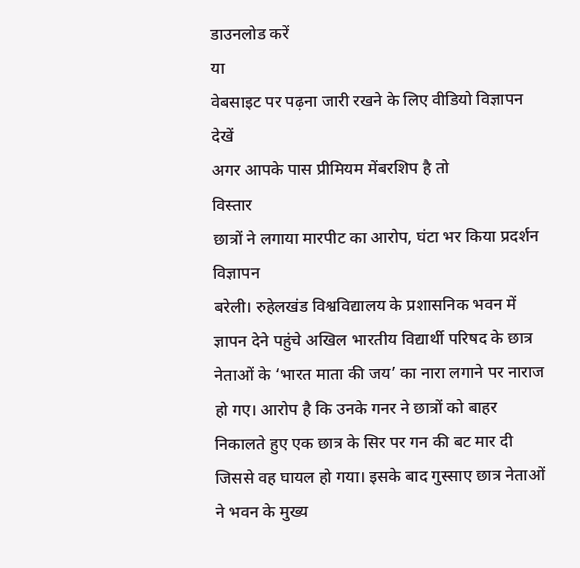डाउनलोड करें
या
वेबसाइट पर पढ़ना जारी रखने के लिए वीडियो विज्ञापन देखें
अगर आपके पास प्रीमियम मेंबरशिप है तो
विस्तार
छात्रों ने लगाया मारपीट का आरोप, घंटा भर किया प्रदर्शन
विज्ञापन
बरेली। रुहेलखंड विश्वविद्यालय के प्रशासनिक भवन में ज्ञापन देने पहुंचे अखिल भारतीय विद्यार्थी परिषद के छात्र नेताओं के ‘भारत माता की जय’ का नारा लगाने पर नाराज हो गए। आरोप है कि उनके गनर ने छात्रों को बाहर निकालते हुए एक छात्र के सिर पर गन की बट मार दी जिससे वह घायल हो गया। इसके बाद गुस्साए छात्र नेताओं ने भवन के मुख्य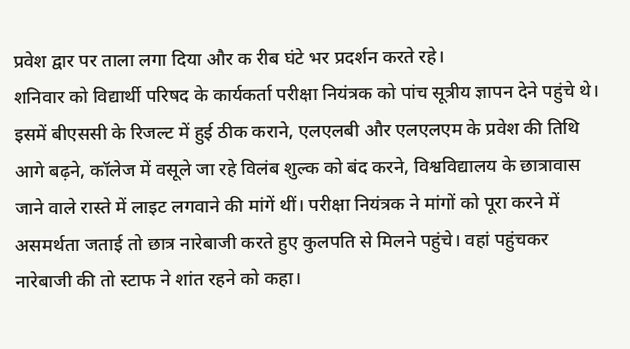प्रवेश द्वार पर ताला लगा दिया और क रीब घंटे भर प्रदर्शन करते रहे।
शनिवार को विद्यार्थी परिषद के कार्यकर्ता परीक्षा नियंत्रक को पांच सूत्रीय ज्ञापन देने पहुंचे थे। इसमें बीएससी के रिजल्ट में हुई ठीक कराने, एलएलबी और एलएलएम के प्रवेश की तिथि आगे बढ़ने, कॉलेज में वसूले जा रहे विलंब शुल्क को बंद करने, विश्वविद्यालय के छात्रावास जाने वाले रास्ते में लाइट लगवाने की मांगें थीं। परीक्षा नियंत्रक ने मांगों को पूरा करने में असमर्थता जताई तो छात्र नारेबाजी करते हुए कुलपति से मिलने पहुंचे। वहां पहुंचकर नारेबाजी की तो स्टाफ ने शांत रहने को कहा।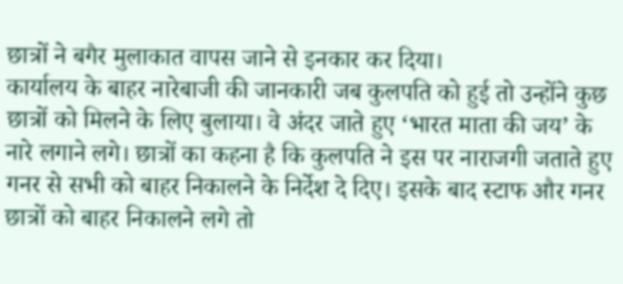छात्रों ने बगैर मुलाकात वापस जाने से इनकार कर दिया।
कार्यालय के बाहर नारेबाजी की जानकारी जब कुलपति को हुई तो उन्होंने कुछ छात्रों को मिलने के लिए बुलाया। वे अंदर जाते हुए ‘भारत माता की जय’ के नारे लगाने लगे। छात्रों का कहना है कि कुलपति ने इस पर नाराजगी जताते हुए गनर से सभी को बाहर निकालने के निर्देश दे दिए। इसके बाद स्टाफ और गनर छात्रों को बाहर निकालने लगे तो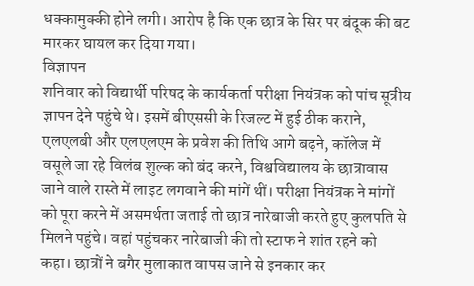धक्कामुक्की होने लगी। आरोप है कि एक छात्र के सिर पर बंदूक की बट मारकर घायल कर दिया गया।
विज्ञापन
शनिवार को विद्यार्थी परिषद के कार्यकर्ता परीक्षा नियंत्रक को पांच सूत्रीय ज्ञापन देने पहुंचे थे। इसमें बीएससी के रिजल्ट में हुई ठीक कराने, एलएलबी और एलएलएम के प्रवेश की तिथि आगे बढ़ने, कॉलेज में वसूले जा रहे विलंब शुल्क को बंद करने, विश्वविद्यालय के छात्रावास जाने वाले रास्ते में लाइट लगवाने की मांगें थीं। परीक्षा नियंत्रक ने मांगों को पूरा करने में असमर्थता जताई तो छात्र नारेबाजी करते हुए कुलपति से मिलने पहुंचे। वहां पहुंचकर नारेबाजी की तो स्टाफ ने शांत रहने को कहा। छात्रों ने बगैर मुलाकात वापस जाने से इनकार कर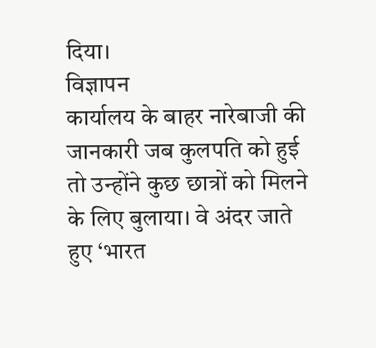दिया।
विज्ञापन
कार्यालय के बाहर नारेबाजी की जानकारी जब कुलपति को हुई तो उन्होंने कुछ छात्रों को मिलने के लिए बुलाया। वे अंदर जाते हुए ‘भारत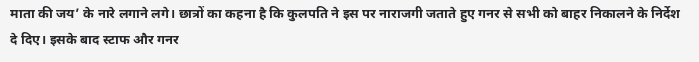माता की जय’ के नारे लगाने लगे। छात्रों का कहना है कि कुलपति ने इस पर नाराजगी जताते हुए गनर से सभी को बाहर निकालने के निर्देश दे दिए। इसके बाद स्टाफ और गनर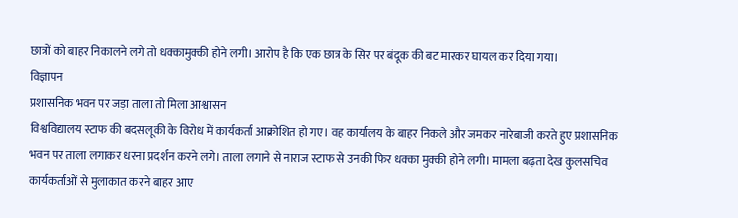छात्रों को बाहर निकालने लगे तो धक्कामुक्की होने लगी। आरोप है कि एक छात्र के सिर पर बंदूक की बट मारकर घायल कर दिया गया।
विज्ञापन
प्रशासनिक भवन पर जड़ा ताला तो मिला आश्वासन
विश्वविद्यालय स्टाफ की बदसलूकी के विरोध में कार्यकर्ता आक्रोशित हो गए। वह कार्यालय के बाहर निकले और जमकर नारेबाजी करते हुए प्रशासनिक भवन पर ताला लगाकर धरना प्रदर्शन करने लगे। ताला लगाने से नाराज स्टाफ से उनकी फिर धक्का मुक्की होने लगी। मामला बढ़ता देख कुलसचिव कार्यकर्ताओं से मुलाकात करने बाहर आए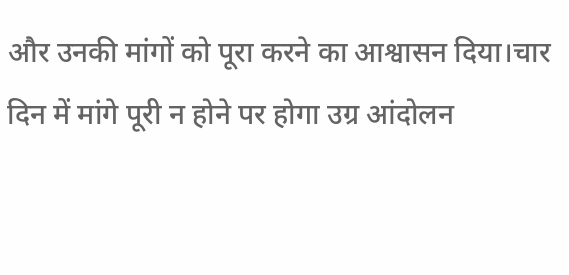और उनकी मांगों को पूरा करने का आश्वासन दिया।चार दिन में मांगे पूरी न होने पर होगा उग्र आंदोलन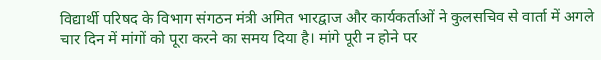विद्यार्थी परिषद के विभाग संगठन मंत्री अमित भारद्वाज और कार्यकर्ताओं ने कुलसचिव से वार्ता में अगले चार दिन में मांगों को पूरा करने का समय दिया है। मांगे पूरी न होने पर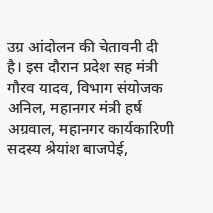उग्र आंदोलन की चेतावनी दी है। इस दौरान प्रदेश सह मंत्री गौरव यादव, विभाग संयोजक अनिल, महानगर मंत्री हर्ष अग्रवाल, महानगर कार्यकारिणी सदस्य श्रेयांश बाजपेई,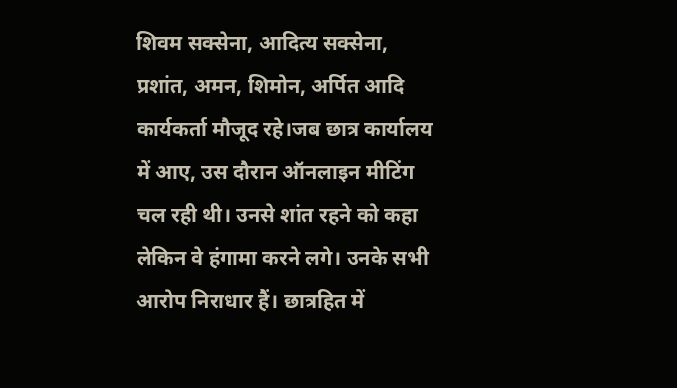शिवम सक्सेना, आदित्य सक्सेना, प्रशांत, अमन, शिमोन, अर्पित आदि कार्यकर्ता मौजूद रहे।जब छात्र कार्यालय में आए, उस दौरान ऑनलाइन मीटिंग चल रही थी। उनसे शांत रहने को कहा लेकिन वे हंगामा करने लगे। उनके सभी आरोप निराधार हैं। छात्रहित में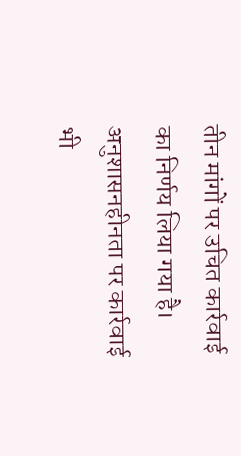तीन मांगों पर उचित कार्रवाई का निर्णय लिया गया है। अनुशासनहीनता पर कार्रवाई भी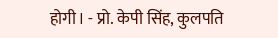होगी। - प्रो. केपी सिंह, कुलपति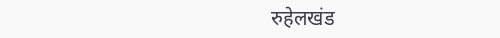रुहेलखंड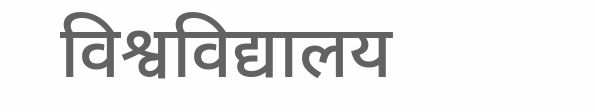विश्वविद्यालय